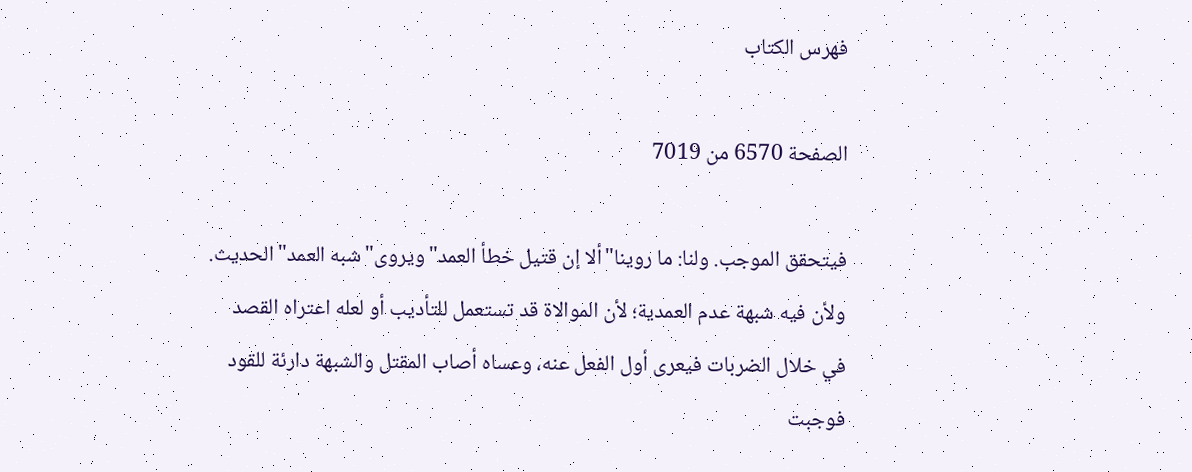فهرس الكتاب

الصفحة 6570 من 7019

فيتحقق الموجب. ولنا: ما روينا"ألا إن قتيل خطأ العمد"ويروى"شبه العمد"الحديث. ولأن فيه شبهة عدم العمدية؛ لأن الموالاة قد تستعمل للتأديب أو لعله اعتراه القصد في خلال الضربات فيعرى أول الفعل عنه، وعساه أصاب المقتل والشبهة دارئة للقود فوجبت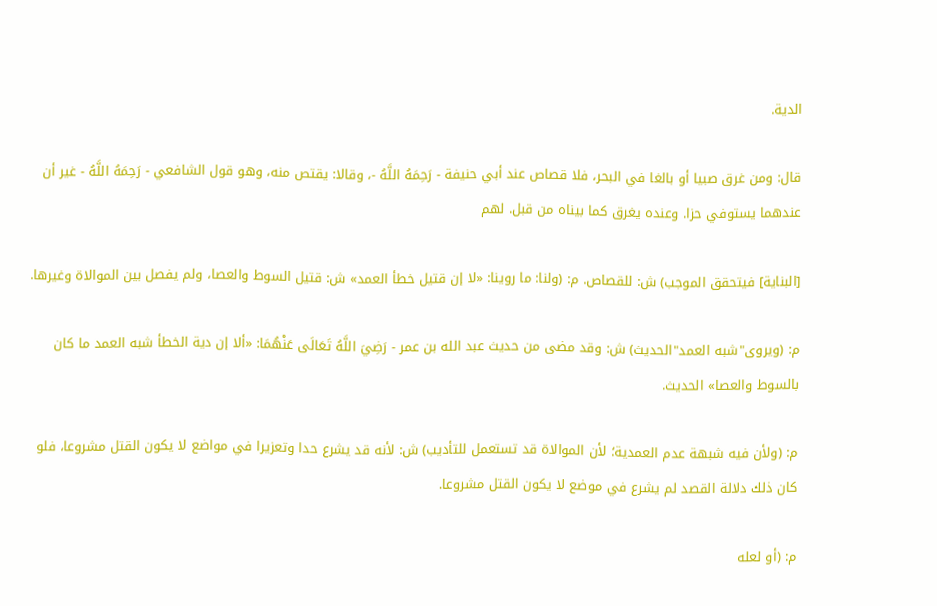الدية.

قال: ومن غرق صبيا أو بالغا في البحر، فلا قصاص عند أبي حنيفة - رَحِمَهُ اللَّهُ -، وقالا: يقتص منه، وهو قول الشافعي - رَحِمَهُ اللَّهُ - غير أن عندهما يستوفي حزا. وعنده يغرق كما بيناه من قبل. لهم

[البناية] فيتحقق الموجب) ش: للقصاص. م: (ولنا: ما روينا: «لا إن قتيل خطأ العمد» ش: قتيل السوط والعصا، ولم يفصل بين الموالاة وغيرها.

م: (ويروى"شبه العمد"الحديث) ش: وقد مضى من حديث عبد الله بن عمر - رَضِيَ اللَّهُ تَعَالَى عَنْهُمَا: «ألا إن دية الخطأ شبه العمد ما كان بالسوط والعصا» الحديث.

م: (ولأن فيه شبهة عدم العمدية؛ لأن الموالاة قد تستعمل للتأديب) ش: لأنه قد يشرع حدا وتعزيرا في مواضع لا يكون القتل مشروعا، فلو كان ذلك دلالة القصد لم يشرع في موضع لا يكون القتل مشروعا.

م: (أو لعله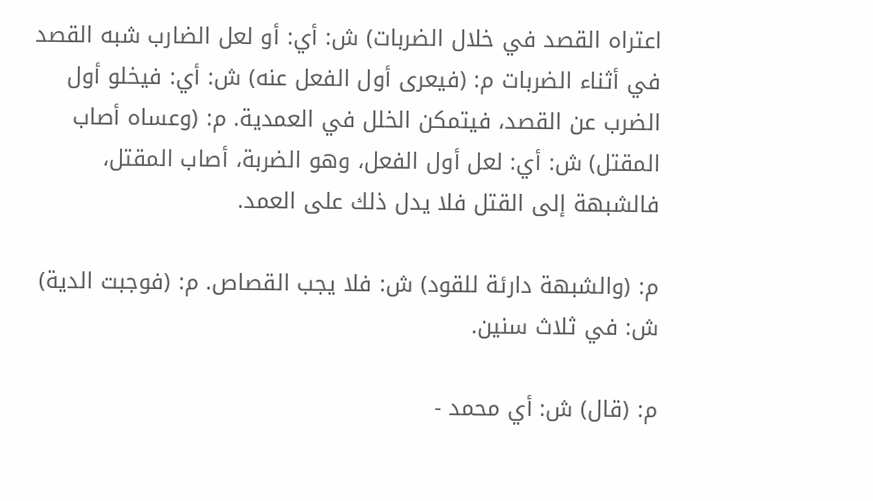اعتراه القصد في خلال الضربات) ش: أي: أو لعل الضارب شبه القصد في أثناء الضربات م: (فيعرى أول الفعل عنه) ش: أي: فيخلو أول الضرب عن القصد، فيتمكن الخلل في العمدية. م: (وعساه أصاب المقتل) ش: أي: لعل أول الفعل، وهو الضربة، أصاب المقتل، فالشبهة إلى القتل فلا يدل ذلك على العمد.

م: (والشبهة دارئة للقود) ش: فلا يجب القصاص. م: (فوجبت الدية) ش: في ثلاث سنين.

م: (قال) ش: أي محمد -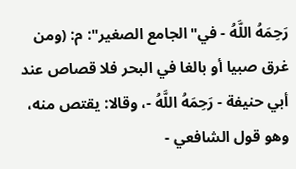رَحِمَهُ اللَّهُ - في"الجامع الصغير": م: (ومن غرق صبيا أو بالغا في البحر فلا قصاص عند أبي حنيفة - رَحِمَهُ اللَّهُ -، وقالا: يقتص منه، وهو قول الشافعي -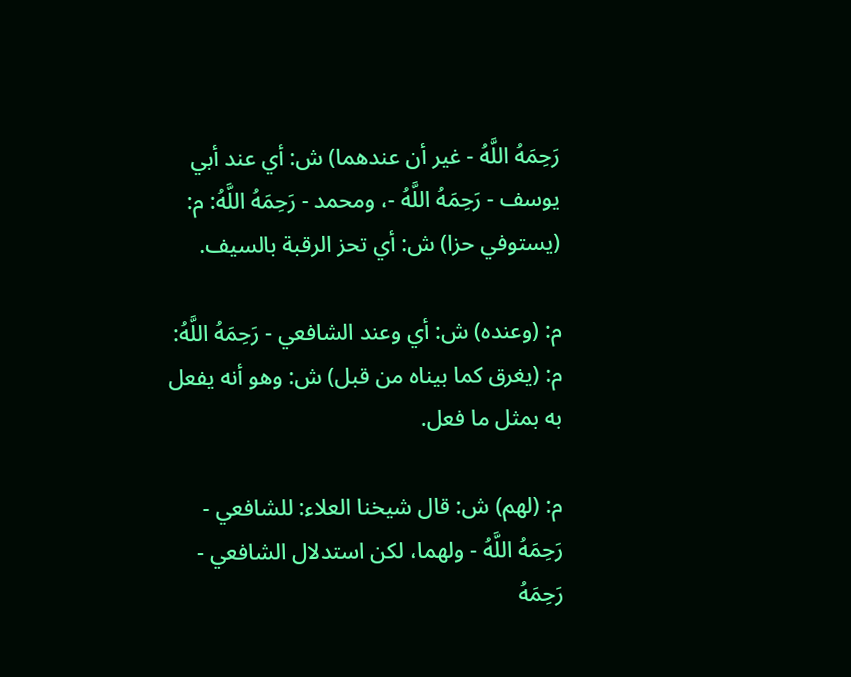رَحِمَهُ اللَّهُ - غير أن عندهما) ش: أي عند أبي يوسف - رَحِمَهُ اللَّهُ -، ومحمد - رَحِمَهُ اللَّهُ: م: (يستوفي حزا) ش: أي تحز الرقبة بالسيف.

م: (وعنده) ش: أي وعند الشافعي - رَحِمَهُ اللَّهُ: م: (يغرق كما بيناه من قبل) ش: وهو أنه يفعل به بمثل ما فعل.

م: (لهم) ش: قال شيخنا العلاء: للشافعي - رَحِمَهُ اللَّهُ - ولهما، لكن استدلال الشافعي - رَحِمَهُ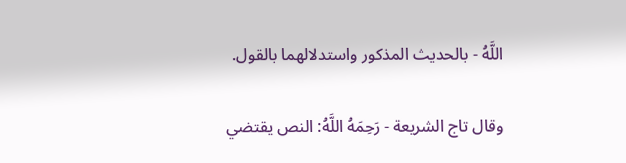اللَّهُ - بالحديث المذكور واستدلالهما بالقول.

وقال تاج الشريعة - رَحِمَهُ اللَّهُ: النص يقتضي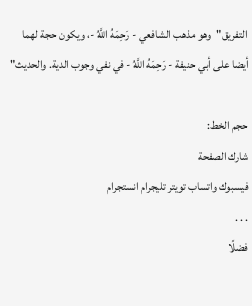التفريق"وهو مذهب الشافعي - رَحِمَهُ اللَّهُ -، ويكون حجة لهما أيضا على أبي حنيفة - رَحِمَهُ اللَّهُ - في نفي وجوب الدية. والحديث"

حجم الخط:
شارك الصفحة
فيسبوك واتساب تويتر تليجرام انستجرام
. . .
فضلًا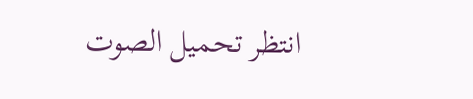انتظر تحميل الصوت